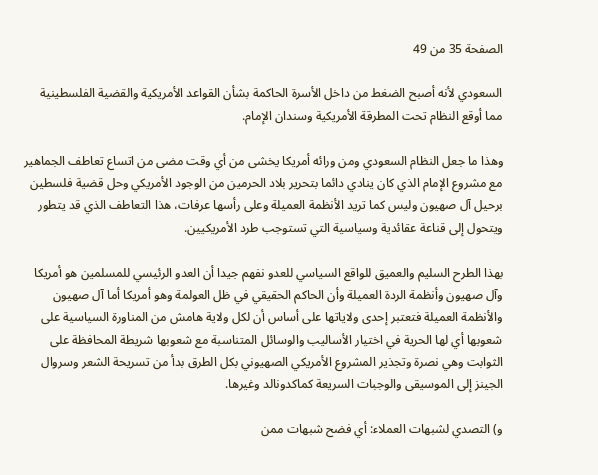الصفحة 35 من 49

السعودي لأنه أصبح الضغط من داخل الأسرة الحاكمة بشأن القواعد الأمريكية والقضية الفلسطينية مما أوقع النظام تحت المطرقة الأمريكية وسندان الإمام.

وهذا ما جعل النظام السعودي ومن ورائه أمريكا يخشى من أي وقت مضى من اتساع تعاطف الجماهير مع مشروع الإمام الذي كان ينادي دائما بتحرير بلاد الحرمين من الوجود الأمريكي وحل قضية فلسطين برحيل آل صهيون وليس كما تريد الأنظمة العميلة وعلى رأسها عرفات، هذا التعاطف الذي قد يتطور ويتحول إلى قناعة عقائدية وسياسية التي تستوجب طرد الأمريكيين.

بهذا الطرح السليم والعميق للواقع السياسي للعدو نفهم جيدا أن العدو الرئيسي للمسلمين هو أمريكا وآل صهيون وأنظمة الردة العميلة وأن الحاكم الحقيقي في ظل العولمة وهو أمريكا أما آل صهيون والأنظمة العميلة فتعتبر إحدى ولاياتها على أساس أن لكل ولاية هامش من المناورة السياسية على شعوبها أي لها الحرية في اختيار الأساليب والوسائل المتناسبة مع شعوبها شريطة المحافظة على الثوابت وهي نصرة وتجذير المشروع الأمريكي الصهيوني بكل الطرق بدأ من تسريحة الشعر وسروال الجينز إلى الموسيقى والوجبات السريعة كماكدونالد وغيرها.

و) التصدي لشبهات العملاء: أي فضح شبهات ممن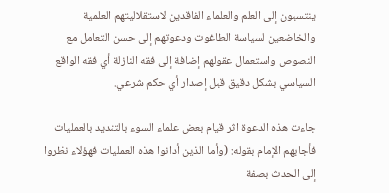ينتسبون إلى العلم والعلماء الفاقدين لاستقلاليتهم العلمية والخاضعين لسياسة الطاغوت ودعوتهم إلى حسن التعامل مع النصوص واستعمال عقولهم إضافة إلى فقه النازلة أي فقه الواقع السياسي بشكل دقيق قبل إصدار أي حكم شرعي.

جاءت هذه الدعوة اثر قيام بعض علماء السوء بالتنديد بالعمليات فأجابهم الإمام بقوله: (وأما الذين أدانوا هذه العمليات فهؤلاء نظروا إلى الحدث بصفة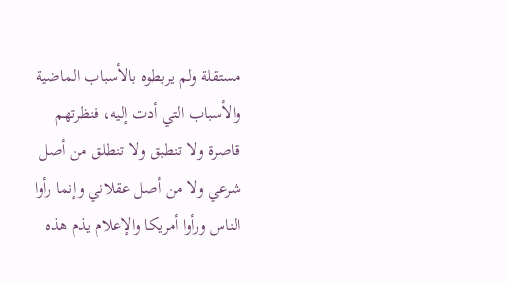مستقلة ولم يربطوه بالأسباب الماضية والأسباب التي أدت إليه، فنظرتهم قاصرة ولا تنطبق ولا تنطلق من أصل شرعي ولا من أصل عقلاني وإنما رأوا الناس ورأوا أمريكا والإعلام يذم هذه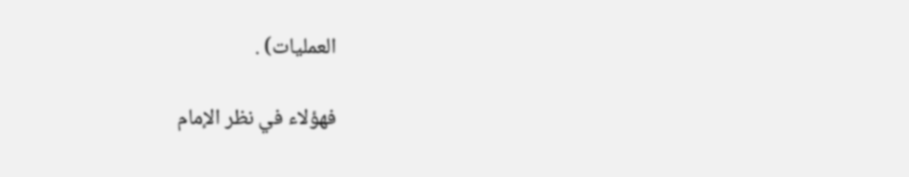العمليات) .

فهؤلاء في نظر الإمام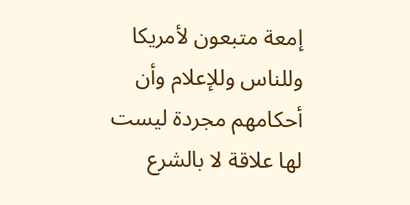إمعة متبعون لأمريكا وللناس وللإعلام وأن أحكامهم مجردة ليست لها علاقة لا بالشرع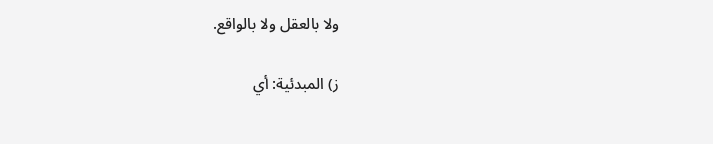ولا بالعقل ولا بالواقع.

ز) المبدئية: أي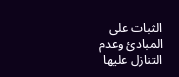الثبات على المبادئ وعدم التنازل عليها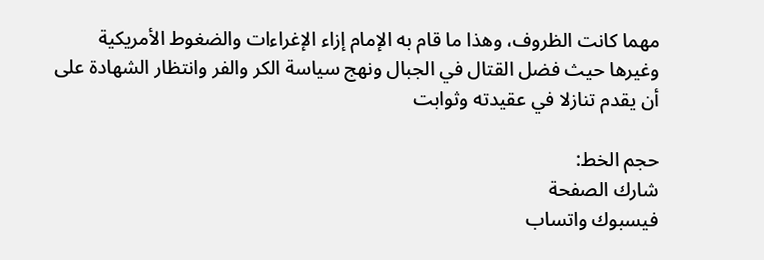مهما كانت الظروف، وهذا ما قام به الإمام إزاء الإغراءات والضغوط الأمريكية وغيرها حيث فضل القتال في الجبال ونهج سياسة الكر والفر وانتظار الشهادة على أن يقدم تنازلا في عقيدته وثوابت

حجم الخط:
شارك الصفحة
فيسبوك واتساب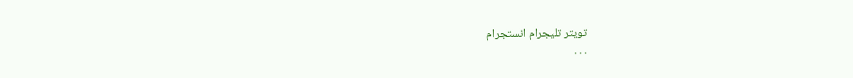تويتر تليجرام انستجرام
. . .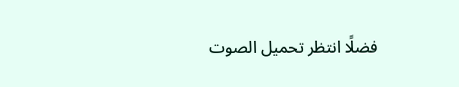فضلًا انتظر تحميل الصوت